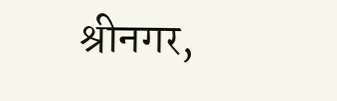श्रीनगर,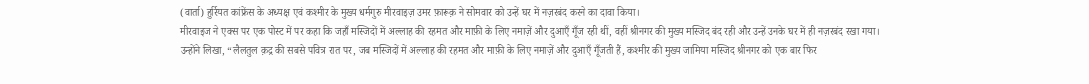(वार्ता) हुर्रियत कांफ्रेंस के अध्यक्ष एवं कश्मीर के मुख्य धर्मगुरु मीरवाइज़ उमर फ़ारूक़ ने सोमवार को उन्हें घर में नज़रबंद करने का दावा किया।
मीरवाइज ने एक्स पर एक पोस्ट में पर कहा कि जहाँ मस्जिदों में अल्लाह की रहमत और माफ़ी के लिए नमाज़ें और दुआएँ गूँज रही थीं, वहीं श्रीनगर की मुख्य मस्जिद बंद रही और उन्हें उनके घर में ही नज़रबंद रखा गया।
उन्होंने लिखा, “लैलतुल क़द्र की सबसे पवित्र रात पर, जब मस्जिदों में अल्लाह की रहमत और माफ़ी के लिए नमाज़ें और दुआएँ गूँजती हैं, कश्मीर की मुख्य जामिया मस्जिद श्रीनगर को एक बार फिर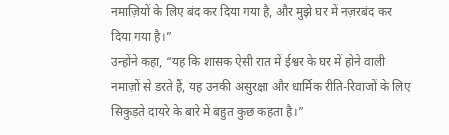नमाज़ियों के लिए बंद कर दिया गया है, और मुझे घर में नज़रबंद कर दिया गया है।”
उन्होंने कहा, “यह कि शासक ऐसी रात में ईश्वर के घर में होने वाली नमाज़ों से डरते हैं, यह उनकी असुरक्षा और धार्मिक रीति-रिवाजों के लिए सिकुड़ते दायरे के बारे में बहुत कुछ कहता है।”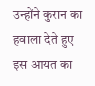उन्होंने कुरान का हवाला देते हुए इस आयत का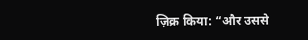ज़िक्र किया: “और उससे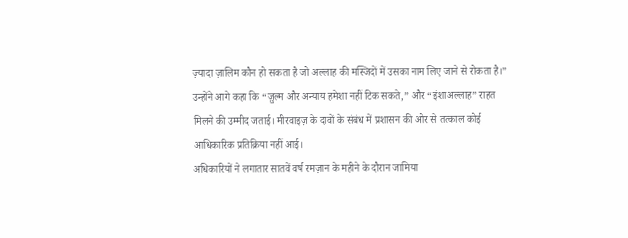ज़्यादा ज़ालिम कौन हो सकता है जो अल्लाह की मस्जिदों में उसका नाम लिए जाने से रोकता है।”
उन्होंने आगे कहा कि “ज़ुल्म और अन्याय हमेशा नहीं टिक सकते,” और “इंशाअल्लाह” राहत मिलने की उम्मीद जताई। मीरवाइज़ के दावों के संबंध में प्रशासन की ओर से तत्काल कोई आधिकारिक प्रतिक्रिया नहीं आई।
अधिकारियों ने लगातार सातवें वर्ष रमज़ान के महीने के दौरान जामिया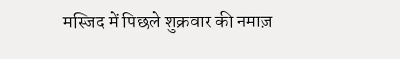मस्जिद में पिछले शुक्रवार की नमाज़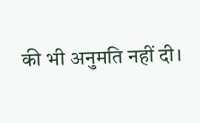की भी अनुमति नहीं दी।